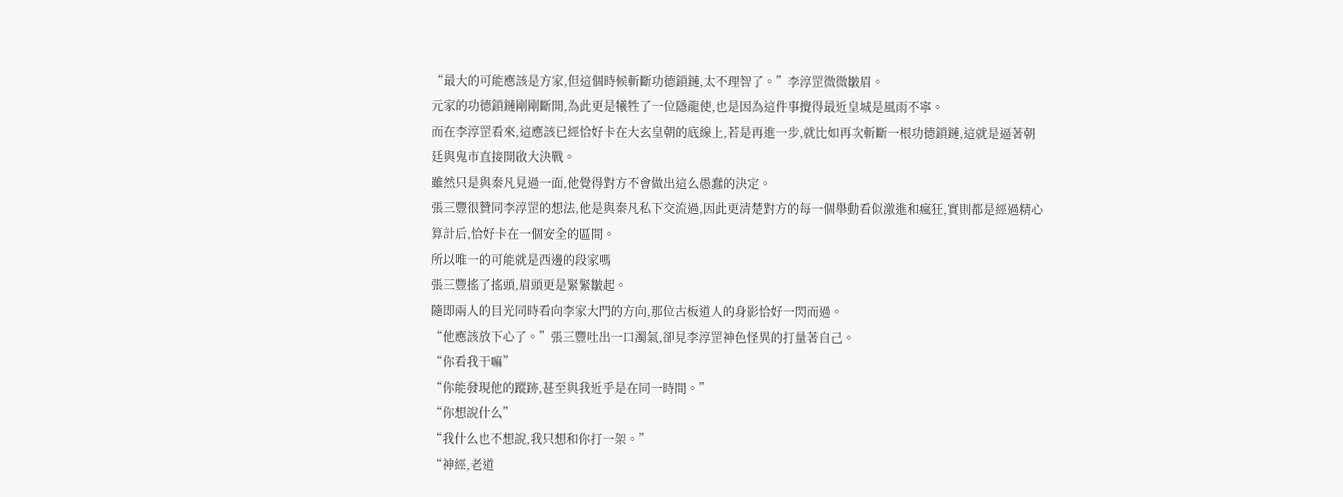“最大的可能應該是方家,但這個時候斬斷功德鎖鏈,太不理智了。”李淳罡微微皺眉。
元家的功德鎖鏈剛剛斷開,為此更是犧牲了一位隱龍使,也是因為這件事攪得最近皇城是風雨不寧。
而在李淳罡看來,這應該已經恰好卡在大玄皇朝的底線上,若是再進一步,就比如再次斬斷一根功德鎖鏈,這就是逼著朝廷與鬼市直接開啟大決戰。
雖然只是與秦凡見過一面,他覺得對方不會做出這么愚蠢的決定。
張三豐很贊同李淳罡的想法,他是與秦凡私下交流過,因此更清楚對方的每一個舉動看似激進和瘋狂,實則都是經過精心算計后,恰好卡在一個安全的區間。
所以唯一的可能就是西邊的段家嗎
張三豐搖了搖頭,眉頭更是緊緊皺起。
隨即兩人的目光同時看向李家大門的方向,那位古板道人的身影恰好一閃而過。
“他應該放下心了。”張三豐吐出一口濁氣,卻見李淳罡神色怪異的打量著自己。
“你看我干嘛”
“你能發現他的蹤跡,甚至與我近乎是在同一時間。”
“你想說什么”
“我什么也不想說,我只想和你打一架。”
“神經,老道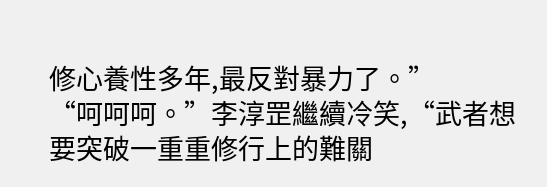修心養性多年,最反對暴力了。”
“呵呵呵。”李淳罡繼續冷笑,“武者想要突破一重重修行上的難關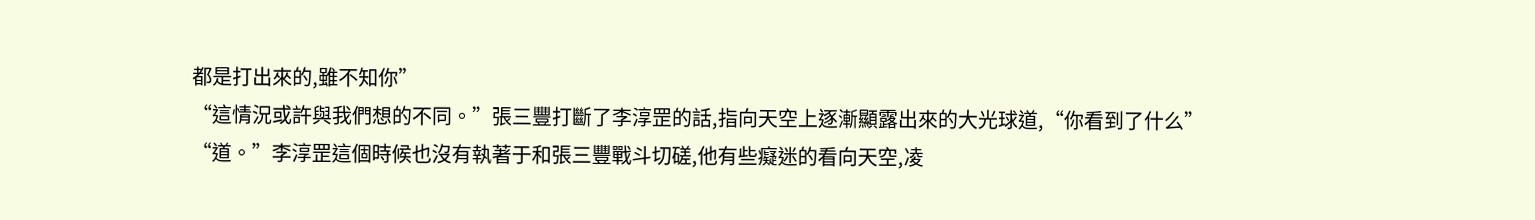都是打出來的,雖不知你”
“這情況或許與我們想的不同。”張三豐打斷了李淳罡的話,指向天空上逐漸顯露出來的大光球道,“你看到了什么”
“道。”李淳罡這個時候也沒有執著于和張三豐戰斗切磋,他有些癡迷的看向天空,凌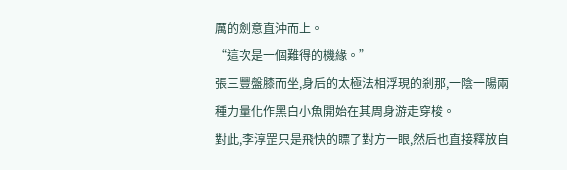厲的劍意直沖而上。
“這次是一個難得的機緣。”
張三豐盤膝而坐,身后的太極法相浮現的剎那,一陰一陽兩種力量化作黑白小魚開始在其周身游走穿梭。
對此,李淳罡只是飛快的瞟了對方一眼,然后也直接釋放自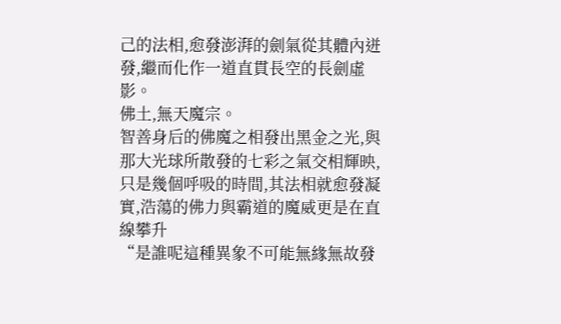己的法相,愈發澎湃的劍氣從其體內迸發,繼而化作一道直貫長空的長劍虛影。
佛土,無天魔宗。
智善身后的佛魔之相發出黑金之光,與那大光球所散發的七彩之氣交相輝映,只是幾個呼吸的時間,其法相就愈發凝實,浩蕩的佛力與霸道的魔威更是在直線攀升
“是誰呢這種異象不可能無緣無故發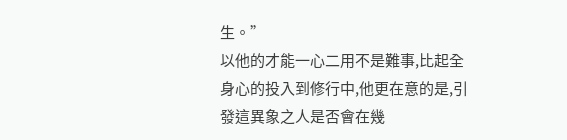生。”
以他的才能一心二用不是難事,比起全身心的投入到修行中,他更在意的是,引發這異象之人是否會在幾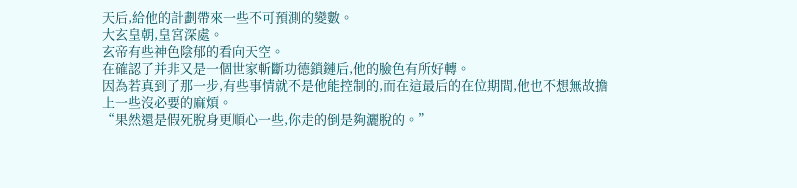天后,給他的計劃帶來一些不可預測的變數。
大玄皇朝,皇宮深處。
玄帝有些神色陰郁的看向天空。
在確認了并非又是一個世家斬斷功德鎖鏈后,他的臉色有所好轉。
因為若真到了那一步,有些事情就不是他能控制的,而在這最后的在位期間,他也不想無故擔上一些沒必要的麻煩。
“果然還是假死脫身更順心一些,你走的倒是夠灑脫的。”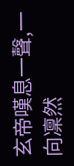玄帝嘆息一聲,一向凜然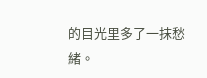的目光里多了一抹愁緒。